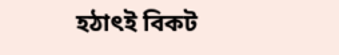হঠাৎই বিকট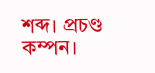শব্দ। প্রচণ্ড কম্পন।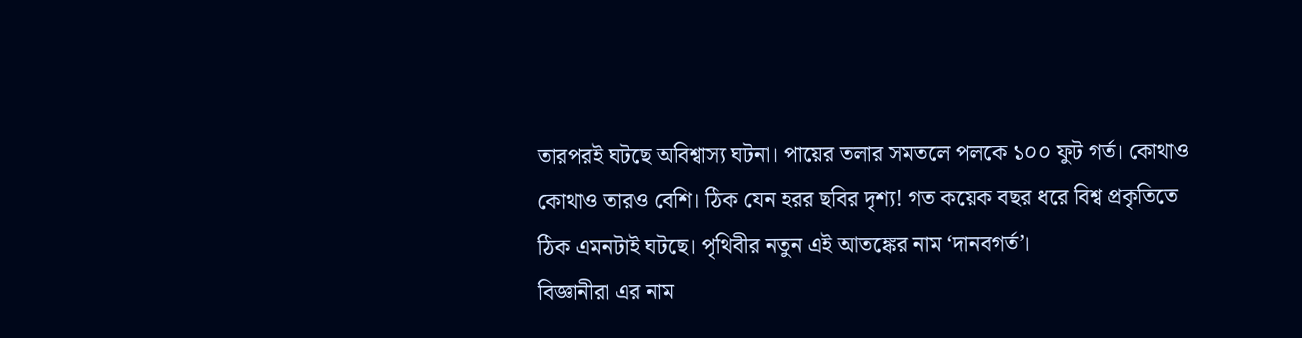তারপরই ঘটছে অবিশ্বাস্য ঘটনা। পায়ের তলার সমতলে পলকে ১০০ ফুট গর্ত। কোথাও কোথাও তারও বেশি। ঠিক যেন হরর ছবির দৃশ্য! গত কয়েক বছর ধরে বিশ্ব প্রকৃতিতে ঠিক এমনটাই ঘটছে। পৃথিবীর নতুন এই আতঙ্কের নাম ‘দানবগর্ত’।
বিজ্ঞানীরা এর নাম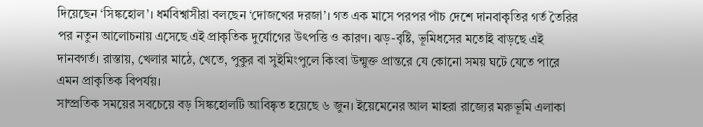দিয়েছেন ‘সিঙ্কহোল’। ধর্মবিশ্বাসীরা বলছেন ‘দোজখের দরজা’। গত এক মাসে পরপর পাঁচ দেশে দানবাকৃতির গর্ত তৈরির পর নতুন আলোচনায় এসেছে এই প্রাকৃতিক দুর্যোগের উৎপত্তি ও কারণ। ঝড়-বৃষ্টি, ভূমিধসের মতোই বাড়ছে এই দানবগর্ত। রাস্তায়, খেলার মাঠে, খেতে, পুকুর বা সুইমিংপুলে কিংবা উন্মুক্ত প্রান্তরে যে কোনো সময় ঘটে যেতে পারে এমন প্রাকৃতিক বিপর্যয়।
সাম্প্রতিক সময়ের সবচেয়ে বড় সিঙ্কহোলটি আবিষ্কৃত হয়েছে ৬ জুন। ইয়েমেনের আল মাহরা রাজ্যের মরুভূমি এলাকা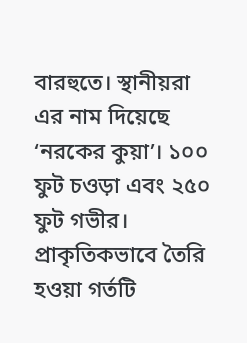বারহুতে। স্থানীয়রা এর নাম দিয়েছে ‘নরকের কুয়া’। ১০০ ফুট চওড়া এবং ২৫০ ফুট গভীর। প্রাকৃতিকভাবে তৈরি হওয়া গর্তটি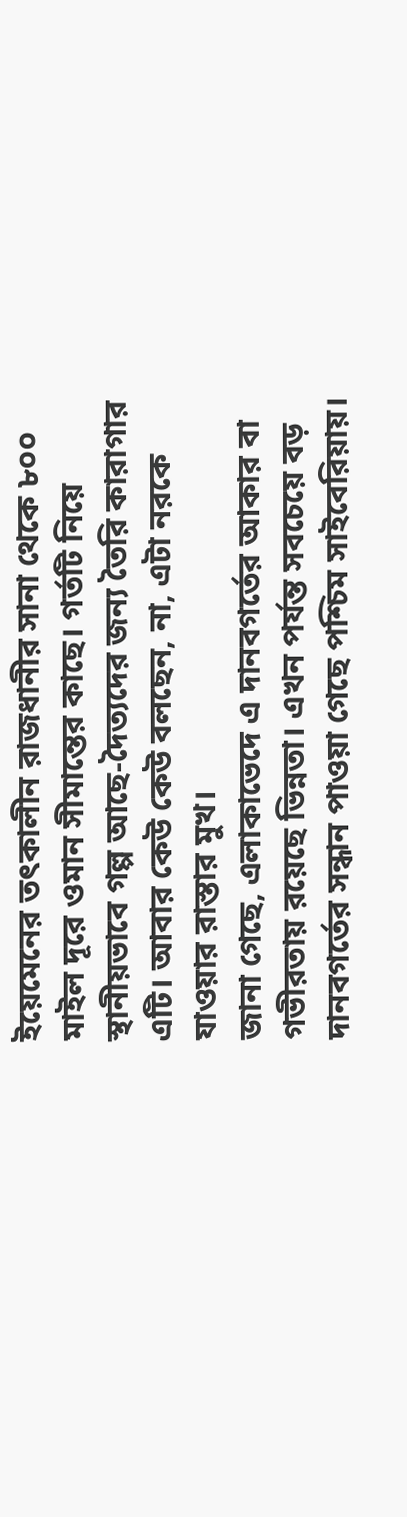ইয়েমেনের তৎকালীন রাজধানীর সানা থেকে ৮০০ মাইল দূরে ওমান সীমান্তের কাছে। গর্তটি নিয়ে স্থানীয়ভাবে গল্প আছে-দৈত্যদের জন্য তৈরি কারাগার এটি। আবার কেউ কেউ বলছেন, না, এটা নরকে যাওয়ার রাস্তার মুখ।
জানা গেছে, এলাকাভেদে এ দানবগর্তের আকার বা গভীরতায় রয়েছে ভিন্নতা। এখন পর্যন্ত সবচেয়ে বড় দানবগর্তের সন্ধান পাওয়া গেছে পশ্চিম সাইবেরিয়ায়।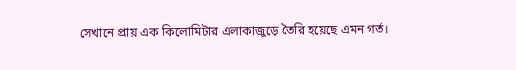সেখানে প্রায় এক কিলোমিটার এলাকাজুড়ে তৈরি হয়েছে এমন গর্ত।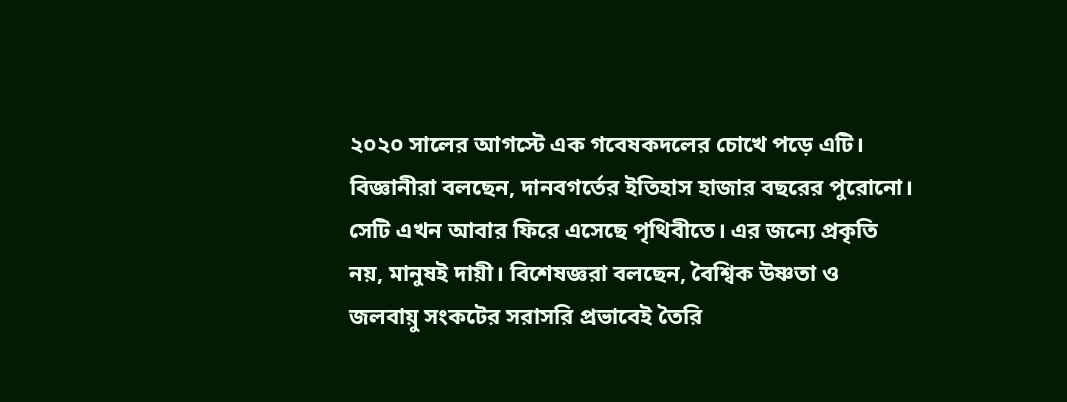২০২০ সালের আগস্টে এক গবেষকদলের চোখে পড়ে এটি।
বিজ্ঞানীরা বলছেন, দানবগর্তের ইতিহাস হাজার বছরের পুরোনো। সেটি এখন আবার ফিরে এসেছে পৃথিবীতে। এর জন্যে প্রকৃতি নয়, মানুষই দায়ী। বিশেষজ্ঞরা বলছেন, বৈশ্বিক উষ্ণতা ও জলবায়ু সংকটের সরাসরি প্রভাবেই তৈরি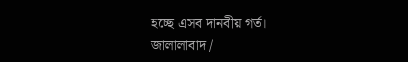হচ্ছে এসব দানবীয় গর্ত।
জালালাবাদ /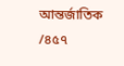আন্তর্জাতিক /৪৫৭